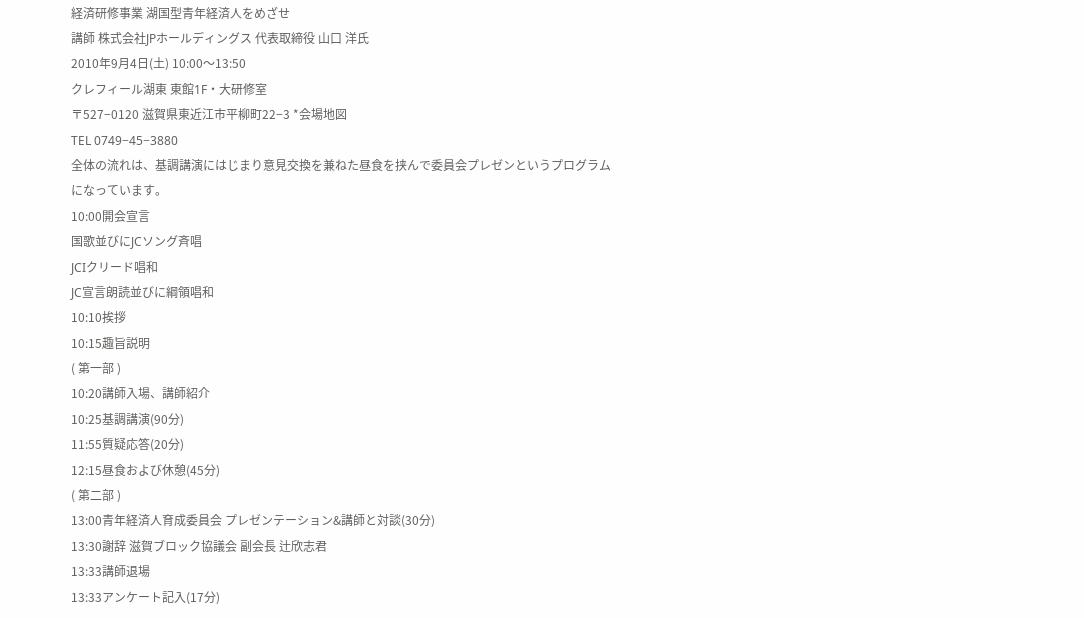経済研修事業 湖国型青年経済人をめざせ
講師 株式会社JPホールディングス 代表取締役 山口 洋氏
2010年9月4日(土) 10:00〜13:50
クレフィール湖東 東館1F・大研修室
〒527−0120 滋賀県東近江市平柳町22−3 *会場地図
TEL 0749−45−3880
全体の流れは、基調講演にはじまり意見交換を兼ねた昼食を挟んで委員会プレゼンというプログラムになっています。
10:00開会宣言
国歌並びにJCソング斉唱
JCIクリード唱和
JC宣言朗読並びに綱領唱和
10:10挨拶
10:15趣旨説明
( 第一部 )
10:20講師入場、講師紹介
10:25基調講演(90分)
11:55質疑応答(20分)
12:15昼食および休憩(45分)
( 第二部 )
13:00青年経済人育成委員会 プレゼンテーション&講師と対談(30分)
13:30謝辞 滋賀ブロック協議会 副会長 辻欣志君
13:33講師退場
13:33アンケート記入(17分)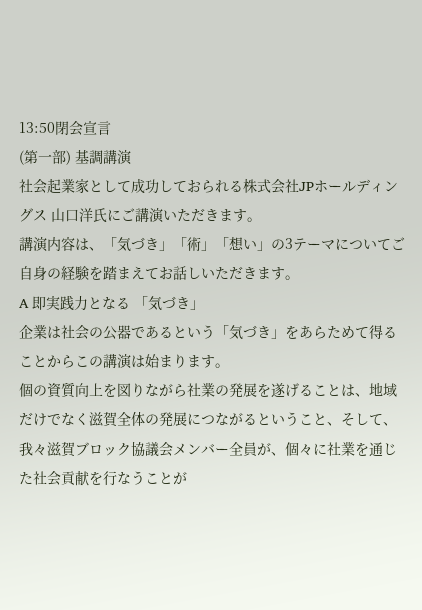13:50閉会宣言
(第一部) 基調講演
社会起業家として成功しておられる株式会社JPホールディングス 山口洋氏にご講演いただきます。
講演内容は、「気づき」「術」「想い」の3テーマについてご自身の経験を踏まえてお話しいただきます。
A 即実践力となる 「気づき」
企業は社会の公器であるという「気づき」をあらためて得ることからこの講演は始まります。
個の資質向上を図りながら社業の発展を遂げることは、地域だけでなく滋賀全体の発展につながるということ、そして、我々滋賀ブロック協議会メンバー全員が、個々に社業を通じた社会貢献を行なうことが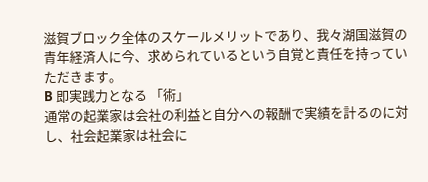滋賀ブロック全体のスケールメリットであり、我々湖国滋賀の青年経済人に今、求められているという自覚と責任を持っていただきます。
B 即実践力となる 「術」
通常の起業家は会社の利益と自分への報酬で実績を計るのに対し、社会起業家は社会に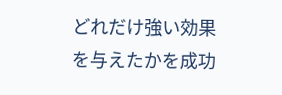どれだけ強い効果を与えたかを成功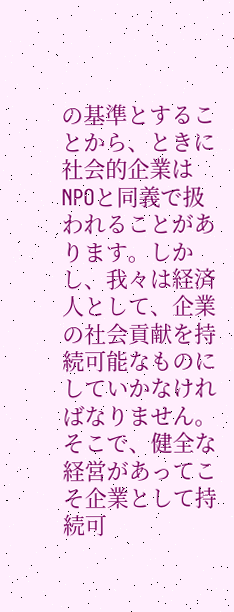の基準とすることから、ときに社会的企業はNPOと同義で扱われることがあります。しかし、我々は経済人として、企業の社会貢献を持続可能なものにしていかなければなりません。そこで、健全な経営があってこそ企業として持続可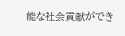能な社会貢献ができ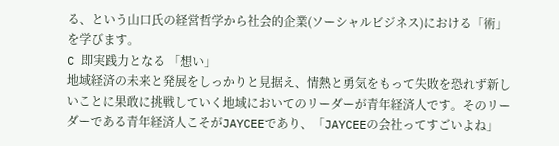る、という山口氏の経営哲学から社会的企業(ソーシャルビジネス)における「術」を学びます。
C 即実践力となる 「想い」
地域経済の未来と発展をしっかりと見据え、情熱と勇気をもって失敗を恐れず新しいことに果敢に挑戦していく地域においてのリーダーが青年経済人です。そのリーダーである青年経済人こそがJAYCEEであり、「JAYCEEの会社ってすごいよね」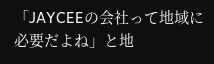「JAYCEEの会社って地域に必要だよね」と地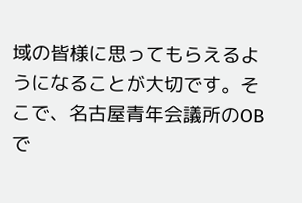域の皆様に思ってもらえるようになることが大切です。そこで、名古屋青年会議所のOBで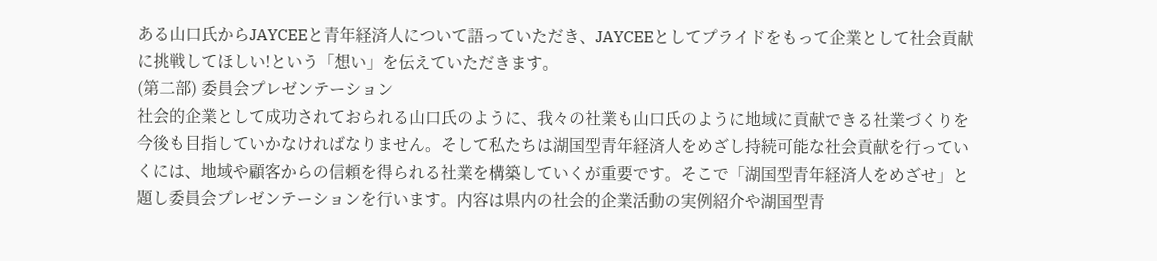ある山口氏からJAYCEEと青年経済人について語っていただき、JAYCEEとしてプライドをもって企業として社会貢献に挑戦してほしい!という「想い」を伝えていただきます。
(第二部) 委員会プレゼンテーション
社会的企業として成功されておられる山口氏のように、我々の社業も山口氏のように地域に貢献できる社業づくりを今後も目指していかなければなりません。そして私たちは湖国型青年経済人をめざし持続可能な社会貢献を行っていくには、地域や顧客からの信頼を得られる社業を構築していくが重要です。そこで「湖国型青年経済人をめざせ」と題し委員会プレゼンテーションを行います。内容は県内の社会的企業活動の実例紹介や湖国型青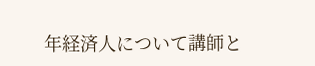年経済人について講師と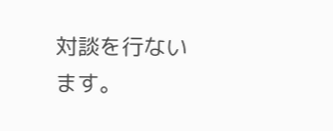対談を行ないます。